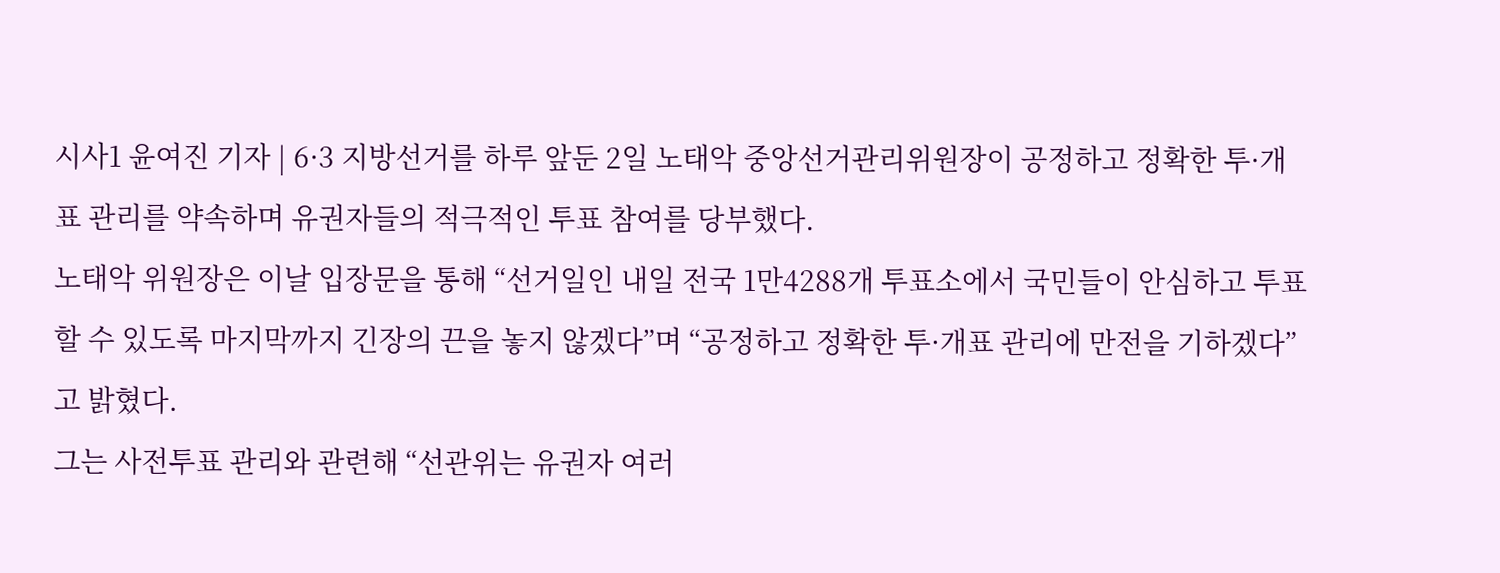시사1 윤여진 기자 | 6·3 지방선거를 하루 앞둔 2일 노태악 중앙선거관리위원장이 공정하고 정확한 투·개표 관리를 약속하며 유권자들의 적극적인 투표 참여를 당부했다.
노태악 위원장은 이날 입장문을 통해 “선거일인 내일 전국 1만4288개 투표소에서 국민들이 안심하고 투표할 수 있도록 마지막까지 긴장의 끈을 놓지 않겠다”며 “공정하고 정확한 투·개표 관리에 만전을 기하겠다”고 밝혔다.
그는 사전투표 관리와 관련해 “선관위는 유권자 여러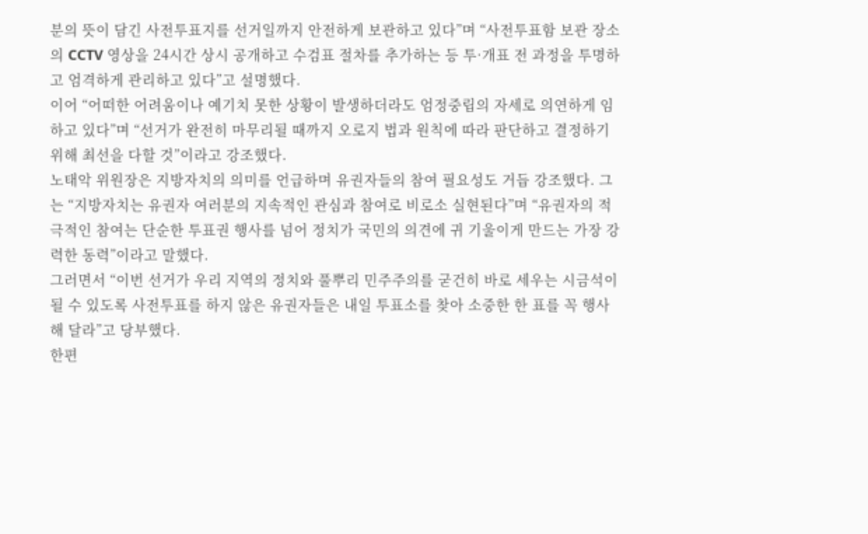분의 뜻이 담긴 사전투표지를 선거일까지 안전하게 보관하고 있다”며 “사전투표함 보관 장소의 CCTV 영상을 24시간 상시 공개하고 수검표 절차를 추가하는 등 투·개표 전 과정을 투명하고 엄격하게 관리하고 있다”고 설명했다.
이어 “어떠한 어려움이나 예기치 못한 상황이 발생하더라도 엄정중립의 자세로 의연하게 임하고 있다”며 “선거가 완전히 마무리될 때까지 오로지 법과 원칙에 따라 판단하고 결정하기 위해 최선을 다할 것”이라고 강조했다.
노태악 위원장은 지방자치의 의미를 언급하며 유권자들의 참여 필요성도 거듭 강조했다. 그는 “지방자치는 유권자 여러분의 지속적인 관심과 참여로 비로소 실현된다”며 “유권자의 적극적인 참여는 단순한 투표권 행사를 넘어 정치가 국민의 의견에 귀 기울이게 만드는 가장 강력한 동력”이라고 말했다.
그러면서 “이번 선거가 우리 지역의 정치와 풀뿌리 민주주의를 굳건히 바로 세우는 시금석이 될 수 있도록 사전투표를 하지 않은 유권자들은 내일 투표소를 찾아 소중한 한 표를 꼭 행사해 달라”고 당부했다.
한편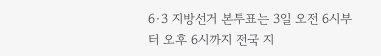6·3 지방선거 본투표는 3일 오전 6시부터 오후 6시까지 전국 지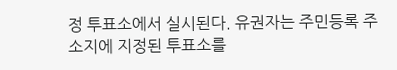정 투표소에서 실시된다. 유권자는 주민등록 주소지에 지정된 투표소를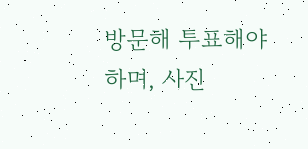방문해 투표해야 하며, 사진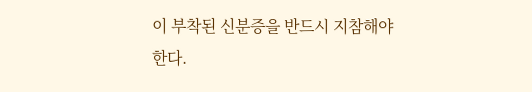이 부착된 신분증을 반드시 지참해야 한다.